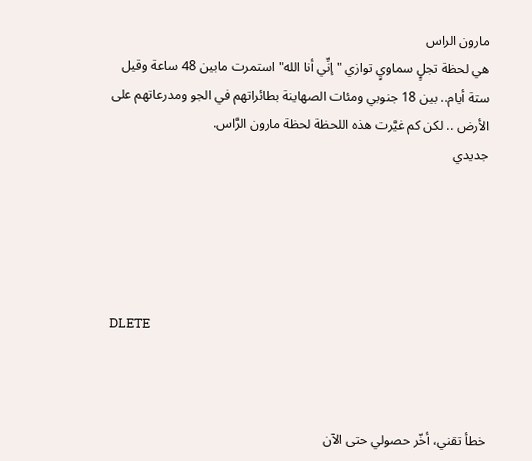مارون الراس
هي لحظة تجلٍِ سماويٍ توازي "إنِّي أنا الله" استمرت مابين 48 ساعة وقيل ستة أيام.. بين 18 جنوبي ومئات الصهاينة بطائراتهم في الجو ومدرعاتهم على الأرض .. لكن كم غيَّرت هذه اللحظة لحظة مارون الرَّاس.
جديدي





DLETE



خطأ تقني، أخّر حصولي حتى الآن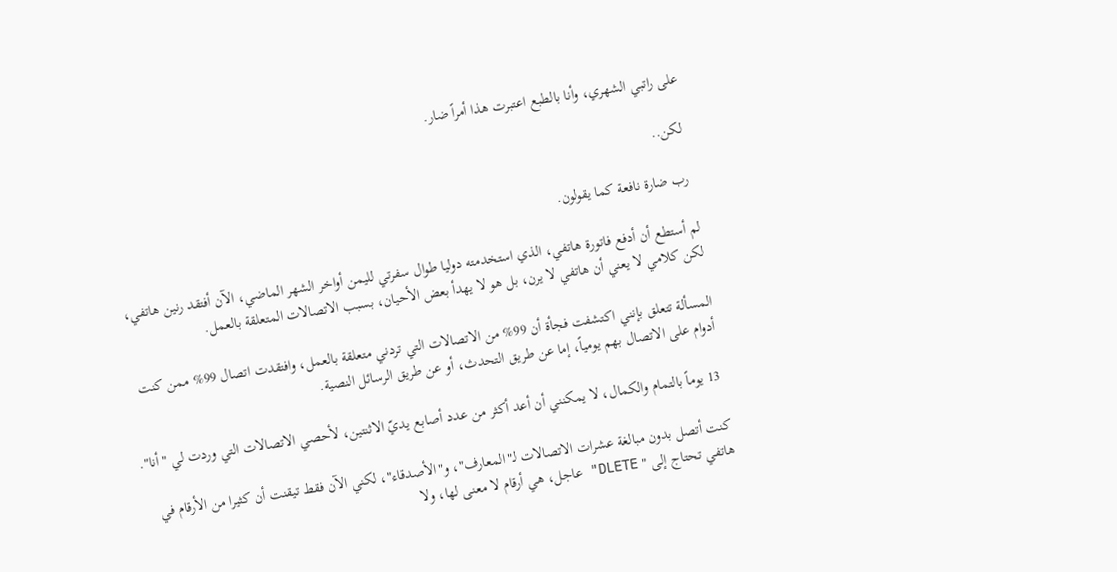على راتبي الشهري، وأنا بالطبع اعتبرت هذا أمراً ضار.

 لكن..

 رب ضارة نافعة كما يقولون.

لم أستطع أن أدفع فاتورة هاتفي، الذي استخدمته دوليا طوال سفرتي لليمن أواخر الشهر الماضي، الآن أفتقد رنين هاتفي، لكن كلامي لا يعني أن هاتفي لا يرن، بل هو لا يهدأ بعض الأحيان، بسبب الاتصالات المتعلقة بالعمل.

المسألة تتعلق بإنني اكتشفت فجأة أن 99% من الاتصالات التي تردني متعلقة بالعمل، وافتقدت اتصال 99% ممن كنت أدوام على الاتصال بهم يومياً، إما عن طريق التحدث، أو عن طريق الرسائل النصية.

 13 يوماً بالتمام والكمال، لا يمكنني أن أعد أكثر من عدد أصابع يديّ الاثنتين، لأحصي الاتصالات التي وردت لي "أنا".

كنت أتصل بدون مبالغة عشرات الاتصالات لـ"المعارف"، و"الأصدقاء"، لكني الآن فقط تيقنت أن كثيرا من الأرقام في هاتفي تحتاج إلى " DLETE" عاجل، هي أرقام لا معنى لها، ولا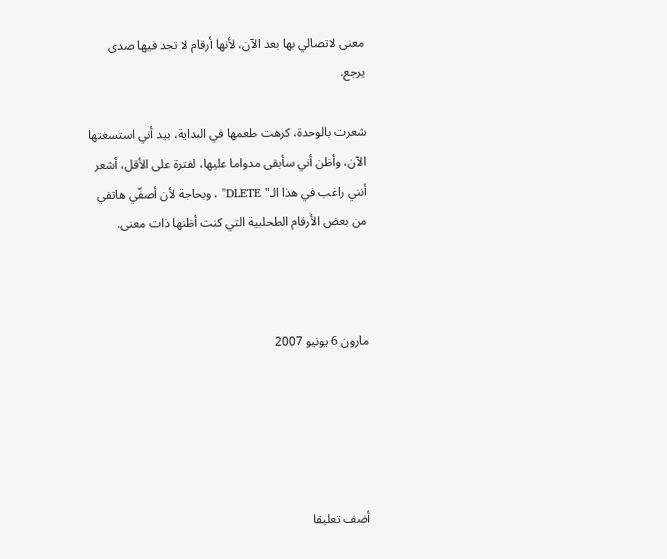معنى لاتصالي بها بعد الآن، لأنها أرقام لا تجد فيها صدى يرجع.

شعرت بالوحدة، كرهت طعمها في البداية، بيد أني استسغتها الآن، وأظن أني سأبقى مدواما عليها، لفترة على الأقل، أشعر أنني راغب في هذا الـ" DLETE" ، وبحاجة لأن أصفّي هاتفي من بعض الأرقام الطحلبية التي كنت أظنها ذات معنى.



مارون 6 يونيو 2007





أضف تعليقا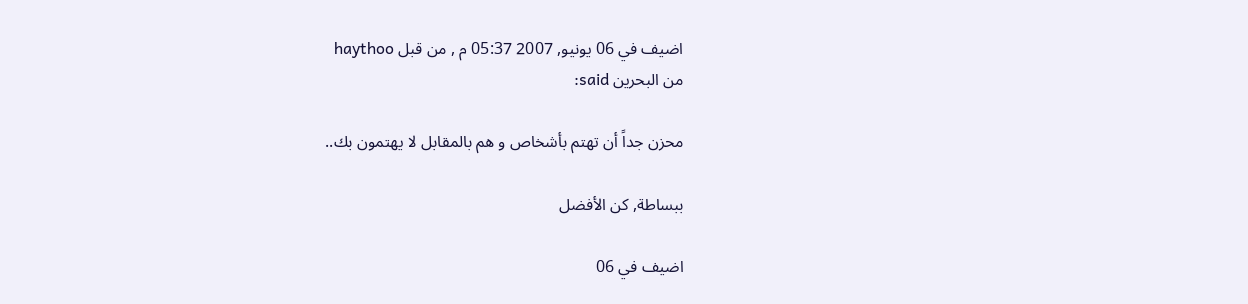اضيف في 06 يونيو, 2007 05:37 م , من قبل haythoo
من البحرين said:

محزن جداً أن تهتم بأشخاص و هم بالمقابل لا يهتمون بك..

ببساطة, كن الأفضل

اضيف في 06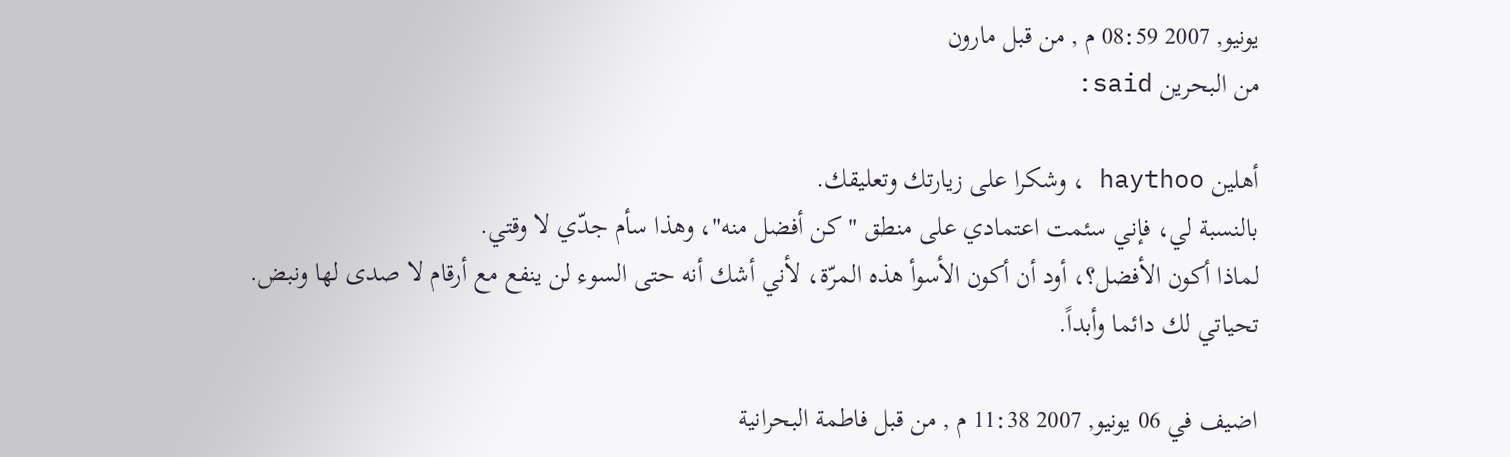يونيو, 2007 08:59 م , من قبل مارون
من البحرين said:

أهلين haythoo ، وشكرا على زيارتك وتعليقك.
بالنسبة لي، فإني سئمت اعتمادي على منطق " كن أفضل منه"، وهذا سأم جدّي لا وقتي.
لماذا أكون الأفضل؟، أود أن أكون الأسوأ هذه المرّة، لأني أشك أنه حتى السوء لن ينفع مع أرقام لا صدى لها ونبض.
تحياتي لك دائما وأبداً.

اضيف في 06 يونيو, 2007 11:38 م , من قبل فاطمة البحرانية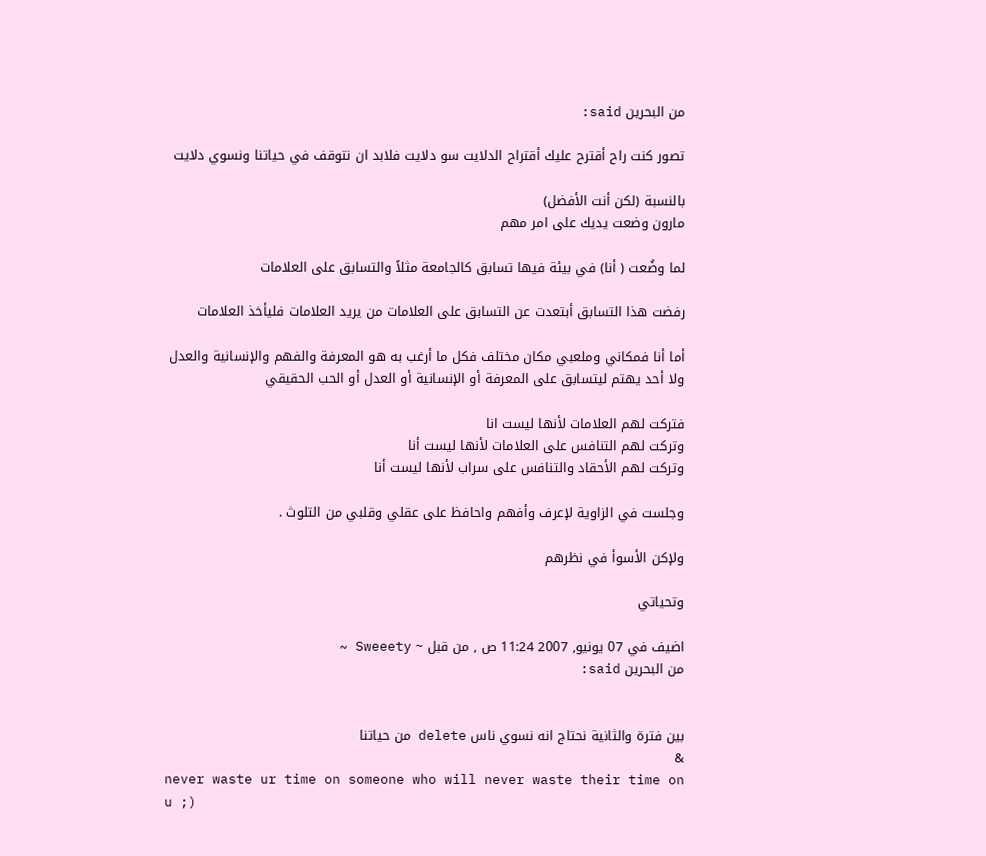من البحرين said:

تصور كنت راح أقترح عليك أقتراح الدلايت سو دلايت فلابد ان نتوقف في حياتنا ونسوي دلايت

بالنسبة (لكن أنت الأفضل)
مارون وضعت يديك على امر مهم

لما وضُعت ( أنا) في بيئة فيها تسابق كالجامعة مثلاً والتسابق على العلامات

رفضت هذا التسابق أبتعدت عن التسابق على العلامات من يريد العلامات فليأخذ العلامات

أما أنا فمكاني وملعبي مكان مختلف فكل ما أرغب به هو المعرفة والفهم والإنسانية والعدل ولا أحد يهتم ليتسابق على المعرفة أو الإنسانية أو العدل أو الحب الحقيقي

فتركت لهم العلامات لأنها ليست انا
وتركت لهم التنافس على العلامات لأنها ليست أنا
وتركت لهم الأحقاد والتنافس على سراب لأنها ليست أنا

وجلست في الزاوية لإعرف وأفهم واحافظ على عقلي وقلبي من التلوث .

ولإكن الأسوأ في نظرهم

وتحياتي

اضيف في 07 يونيو, 2007 11:24 ص , من قبل ~ Sweeety ~
من البحرين said:


بين فترة والثانية نحتاج انه نسوي ناس delete من حياتنا
&
never waste ur time on someone who will never waste their time on u ;)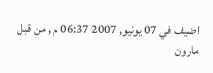اضيف في 07 يونيو, 2007 06:37 م , من قبل مارون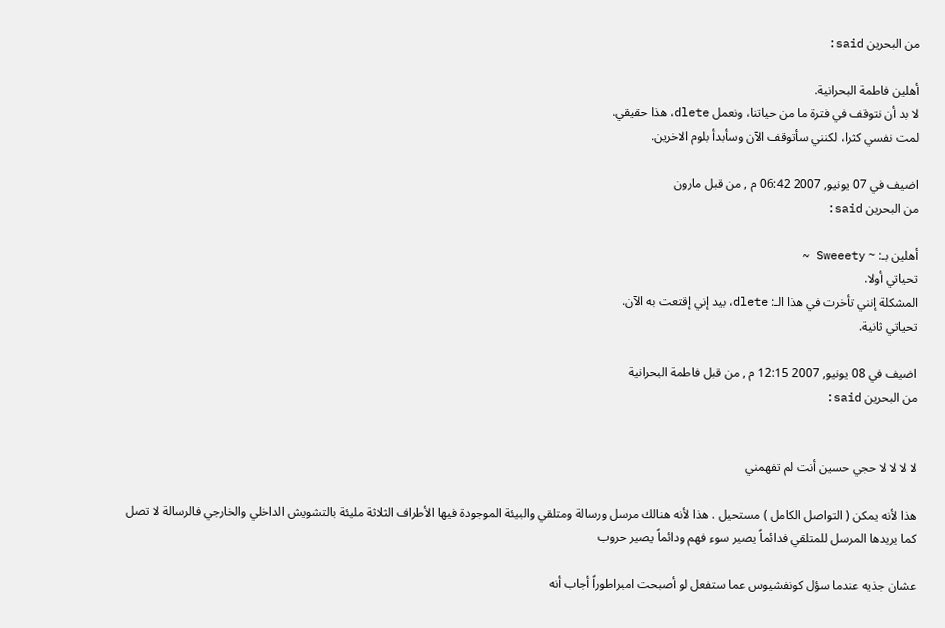من البحرين said:

أهلين فاطمة البحرانية.
لا بد أن نتوقف في فترة ما من حياتنا، ونعمل dlete، هذا حقيقي.
لمت نفسي كثرا، لكنني سأتوقف الآن وسأبدأ بلوم الاخرين.

اضيف في 07 يونيو, 2007 06:42 م , من قبل مارون
من البحرين said:

أهلين بـ: ~ Sweeety ~
تحياتي أولا.
المشكلة إنني تأخرت في هذا الـ: dlete، بيد إني إقتعت به الآن.
تحياتي ثانية.

اضيف في 08 يونيو, 2007 12:15 م , من قبل فاطمة البحرانية
من البحرين said:


لا لا لا لا حجي حسين أنت لم تفهمني

هذا لأنه يمكن ( التواصل الكامل ) مستحيل . هذا لأنه هنالك مرسل ورسالة ومتلقي والبيئة الموجودة فيها الأطراف الثلاثة مليئة بالتشويش الداخلي والخارجي فالرسالة لا تصل كما يريدها المرسل للمتلقي فدائماً يصير سوء فهم ودائماً يصير حروب

عشان جذيه عندما سؤل كونفشيوس عما ستفعل لو أصبحت امبراطوراً أجاب أنه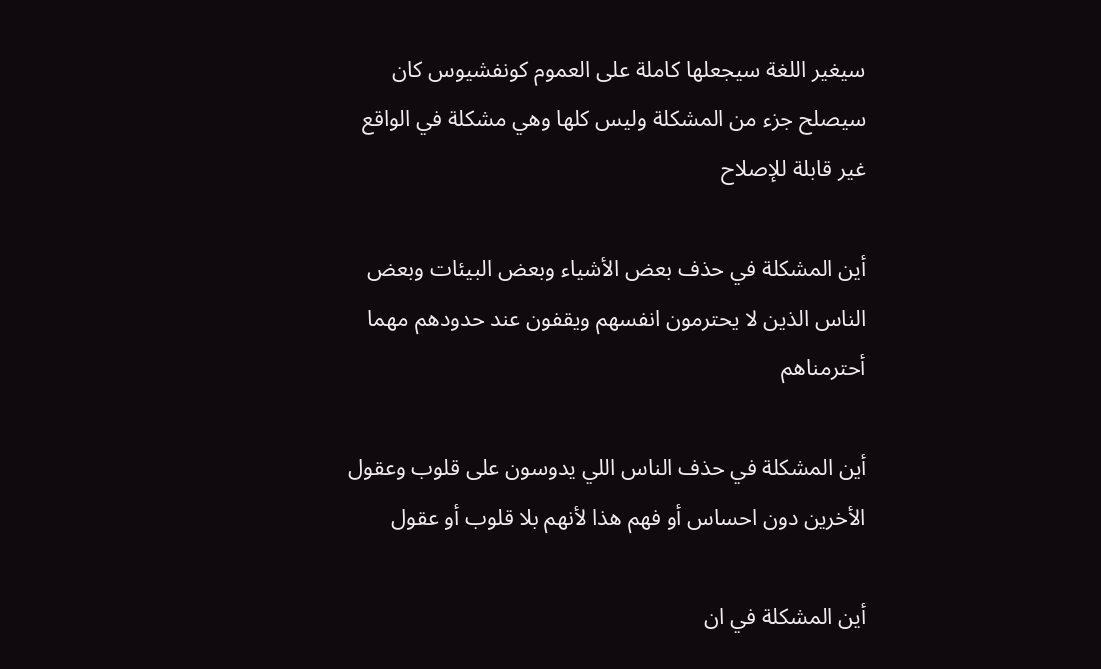سيغير اللغة سيجعلها كاملة على العموم كونفشيوس كان سيصلح جزء من المشكلة وليس كلها وهي مشكلة في الواقع غير قابلة للإصلاح

أين المشكلة في حذف بعض الأشياء وبعض البيئات وبعض الناس الذين لا يحترمون انفسهم ويقفون عند حدودهم مهما أحترمناهم

أين المشكلة في حذف الناس اللي يدوسون على قلوب وعقول الأخرين دون احساس أو فهم هذا لأنهم بلا قلوب أو عقول

أين المشكلة في ان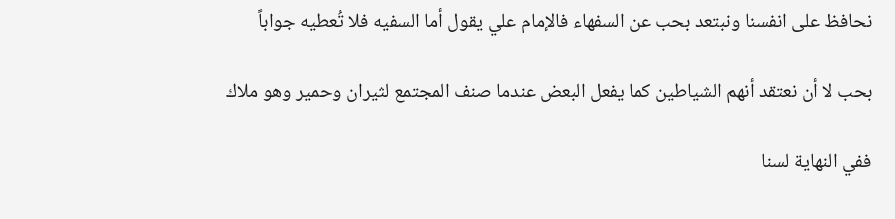نحافظ على انفسنا ونبتعد بحب عن السفهاء فالإمام علي يقول أما السفيه فلا تُعطيه جواباً

بحب لا أن نعتقد أنهم الشياطين كما يفعل البعض عندما صنف المجتمع لثيران وحمير وهو ملاك

ففي النهاية لسنا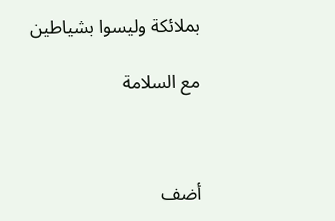بملائكة وليسوا بشياطين

مع السلامة



أضف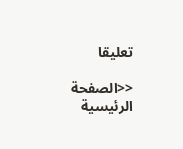تعليقا

<<الصفحة الرئيسية